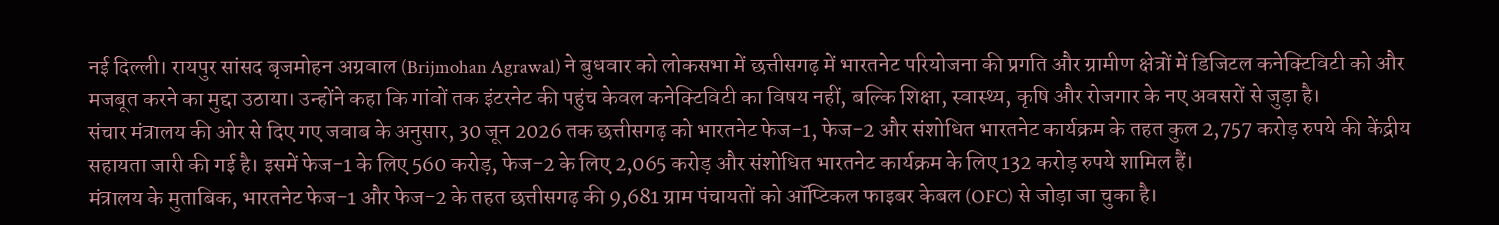नई दिल्ली। रायपुर सांसद बृजमोहन अग्रवाल (Brijmohan Agrawal) ने बुधवार को लोकसभा में छत्तीसगढ़ में भारतनेट परियोजना की प्रगति और ग्रामीण क्षेत्रों में डिजिटल कनेक्टिविटी को और मजबूत करने का मुद्दा उठाया। उन्होंने कहा कि गांवों तक इंटरनेट की पहुंच केवल कनेक्टिविटी का विषय नहीं, बल्कि शिक्षा, स्वास्थ्य, कृषि और रोजगार के नए अवसरों से जुड़ा है।
संचार मंत्रालय की ओर से दिए गए जवाब के अनुसार, 30 जून 2026 तक छत्तीसगढ़ को भारतनेट फेज-1, फेज-2 और संशोधित भारतनेट कार्यक्रम के तहत कुल 2,757 करोड़ रुपये की केंद्रीय सहायता जारी की गई है। इसमें फेज-1 के लिए 560 करोड़, फेज-2 के लिए 2,065 करोड़ और संशोधित भारतनेट कार्यक्रम के लिए 132 करोड़ रुपये शामिल हैं।
मंत्रालय के मुताबिक, भारतनेट फेज-1 और फेज-2 के तहत छत्तीसगढ़ की 9,681 ग्राम पंचायतों को ऑप्टिकल फाइबर केबल (OFC) से जोड़ा जा चुका है।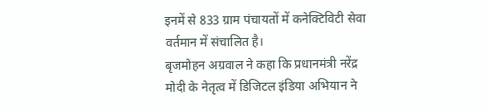इनमें से 833 ग्राम पंचायतों में कनेक्टिविटी सेवा वर्तमान में संचालित है।
बृजमोहन अग्रवाल ने कहा कि प्रधानमंत्री नरेंद्र मोदी के नेतृत्व में डिजिटल इंडिया अभियान ने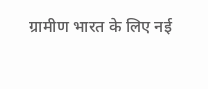ग्रामीण भारत के लिए नई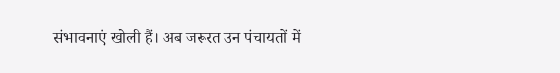संभावनाएं खोली हैं। अब जरूरत उन पंचायतों में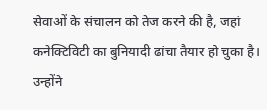सेवाओं के संचालन को तेज करने की है, जहां कनेक्टिविटी का बुनियादी ढांचा तैयार हो चुका है।
उन्होंने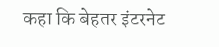कहा कि बेहतर इंटरनेट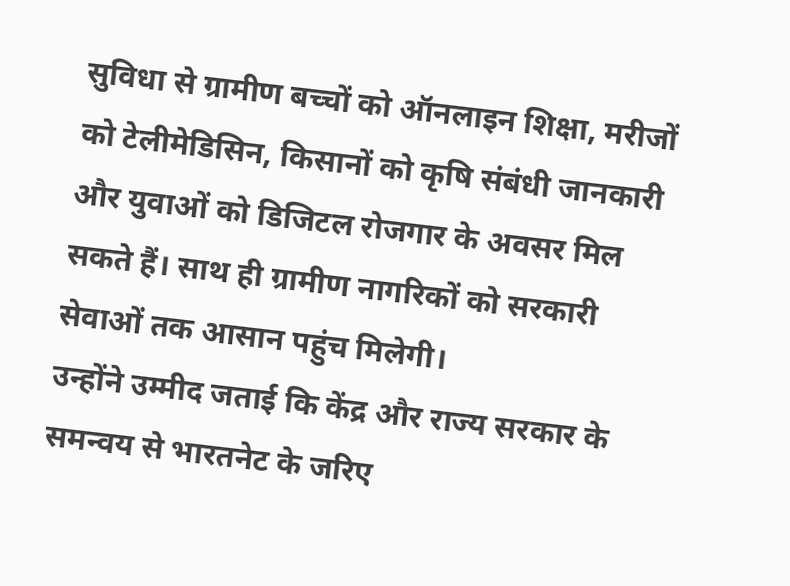सुविधा से ग्रामीण बच्चों को ऑनलाइन शिक्षा, मरीजों को टेलीमेडिसिन, किसानों को कृषि संबंधी जानकारी और युवाओं को डिजिटल रोजगार के अवसर मिल सकते हैं। साथ ही ग्रामीण नागरिकों को सरकारी सेवाओं तक आसान पहुंच मिलेगी।
उन्होंने उम्मीद जताई कि केंद्र और राज्य सरकार के समन्वय से भारतनेट के जरिए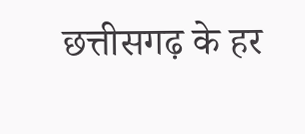छत्तीसगढ़ के हर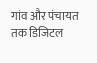गांव और पंचायत तक डिजिटल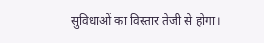सुविधाओं का विस्तार तेजी से होगा।